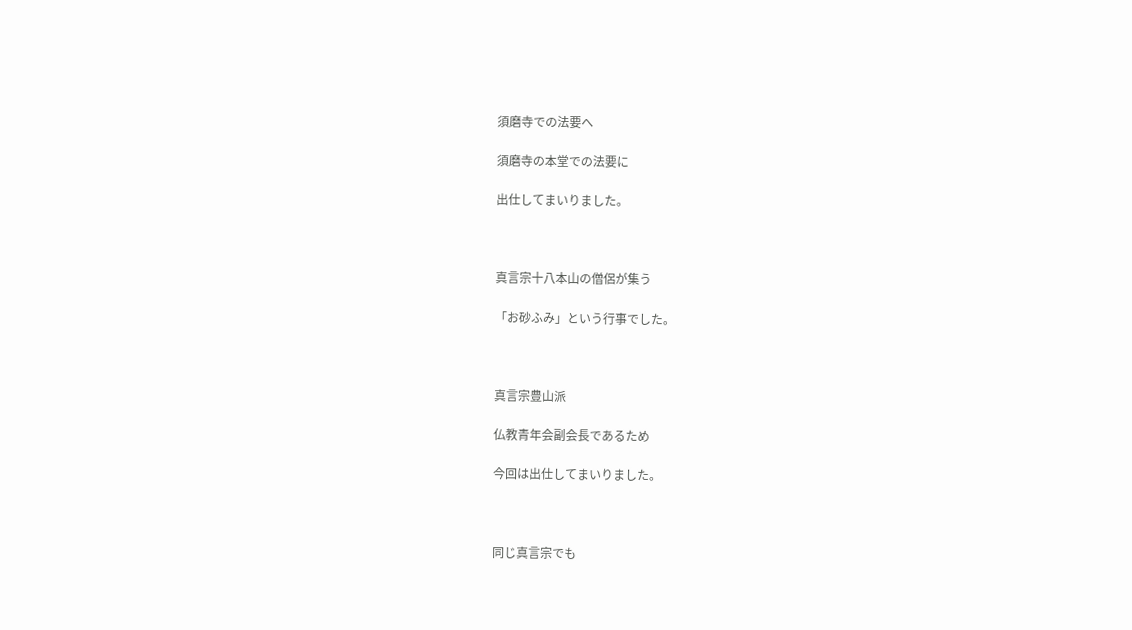須磨寺での法要へ

須磨寺の本堂での法要に

出仕してまいりました。



真言宗十八本山の僧侶が集う

「お砂ふみ」という行事でした。



真言宗豊山派

仏教青年会副会長であるため

今回は出仕してまいりました。



同じ真言宗でも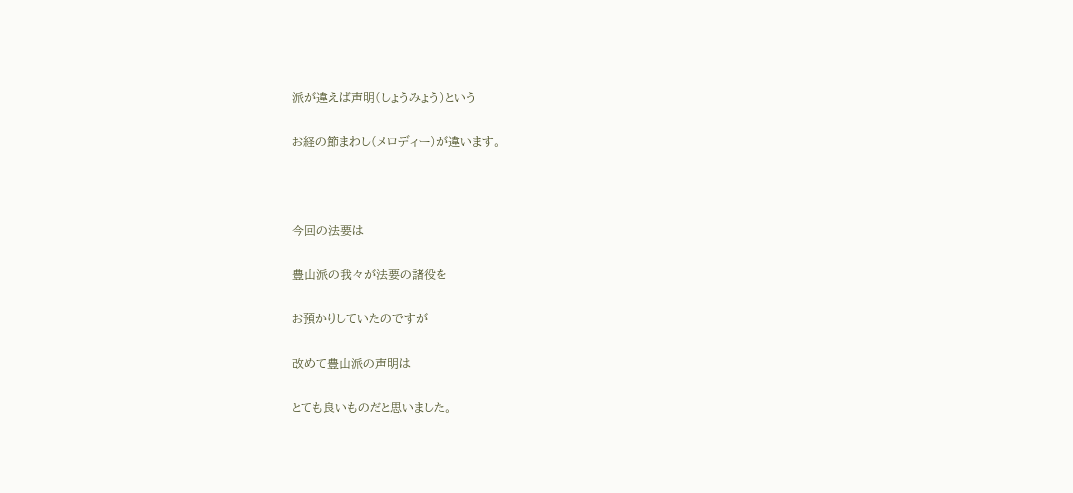派が違えば声明(しょうみょう)という

お経の節まわし(メロディー)が違います。



今回の法要は

豊山派の我々が法要の諸役を

お預かりしていたのですが

改めて豊山派の声明は

とても良いものだと思いました。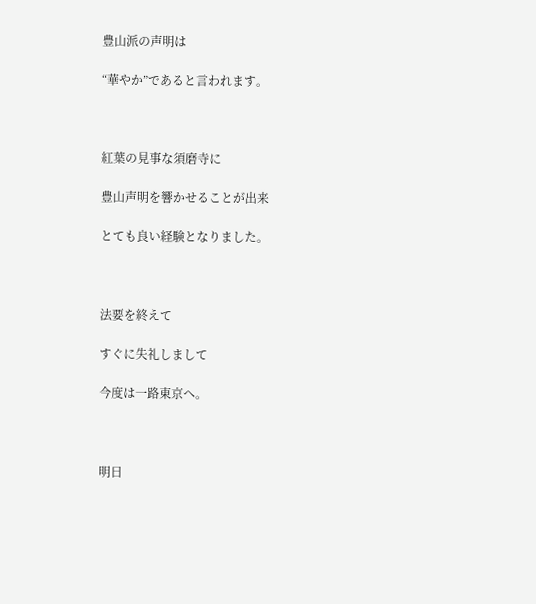豊山派の声明は

“華やか”であると言われます。



紅葉の見事な須磨寺に

豊山声明を響かせることが出来

とても良い経験となりました。



法要を終えて

すぐに失礼しまして

今度は一路東京へ。



明日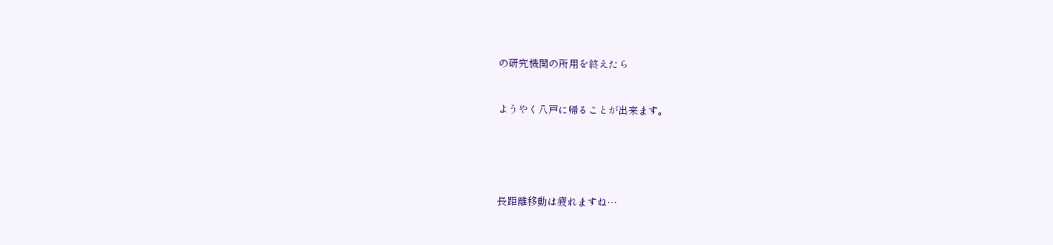の研究機関の所用を終えたら

ようやく八戸に帰ることが出来ます。



長距離移動は疲れますね…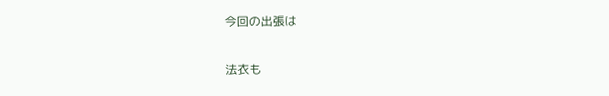今回の出張は

法衣も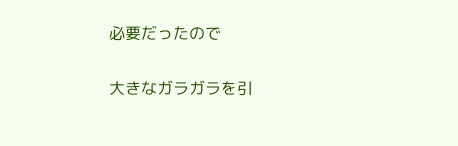必要だったので

大きなガラガラを引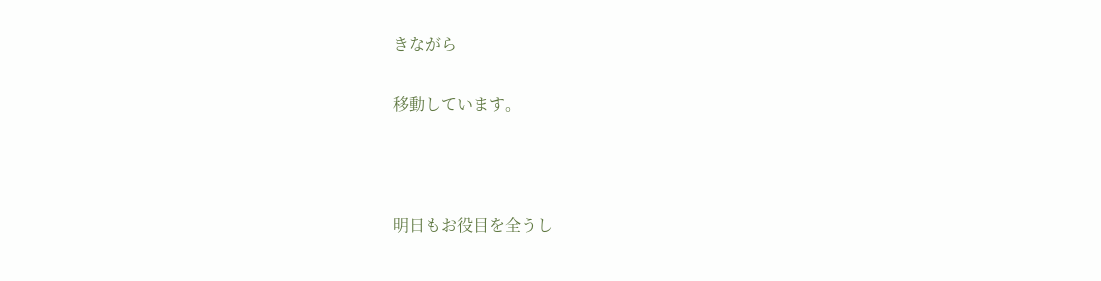きながら

移動しています。



明日もお役目を全うし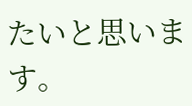たいと思います。